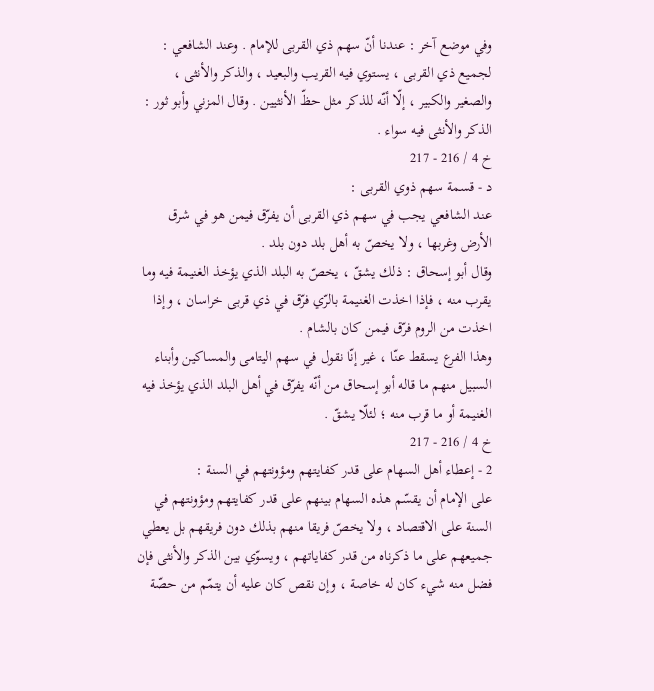وفي موضع آخر : عندنا أنّ سهم ذي القربى للإمام . وعند الشافعي : لجميع ذي القربى ، يستوي فيه القريب والبعيد ، والذكر والأنثى ، والصغير والكبير ، إلّا أنّه للذكر مثل حظّ الأنثيين . وقال المزني وأبو ثور : الذكر والأنثى فيه سواء .
خ 4 / 216 - 217
د - قسمة سهم ذوي القربى :
عند الشافعي يجب في سهم ذي القربى أن يفرّق فيمن هو في شرق الأرض وغربها ، ولا يخصّ به أهل بلد دون بلد .
وقال أبو إسحاق : ذلك يشقّ ، يخصّ به البلد الذي يؤخذ الغنيمة فيه وما يقرب منه ، فإذا اخذت الغنيمة بالرّي فرّق في ذي قربى خراسان ، وإذا اخذت من الروم فرّق فيمن كان بالشام .
وهذا الفرع يسقط عنّا ، غير إنّا نقول في سهم اليتامى والمساكين وأبناء السبيل منهم ما قاله أبو إسحاق من أنّه يفرّق في أهل البلد الذي يؤخذ فيه الغنيمة أو ما قرب منه ؛ لئلّا يشقّ .
خ 4 / 216 - 217
2 - إعطاء أهل السهام على قدر كفايتهم ومؤونتهم في السنة :
على الإمام أن يقسّم هذه السهام بينهم على قدر كفايتهم ومؤونتهم في السنة على الاقتصاد ، ولا يخصّ فريقا منهم بذلك دون فريقهم بل يعطي جميعهم على ما ذكرناه من قدر كفاياتهم ، ويسوّي بين الذكر والأنثى فإن فضل منه شيء كان له خاصة ، وإن نقص كان عليه أن يتمّم من حصّة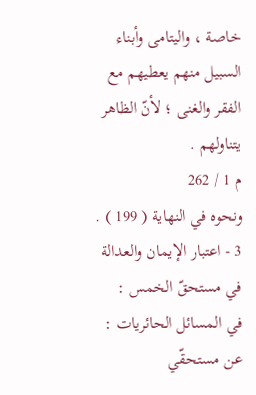خاصة ، واليتامى وأبناء السبيل منهم يعطيهم مع الفقر والغنى ؛ لأنّ الظاهر يتناولهم .
م 1 / 262
ونحوه في النهاية ( 199 ) .
3 - اعتبار الإيمان والعدالة في مستحقّ الخمس :
في المسائل الحائريات : عن مستحقّي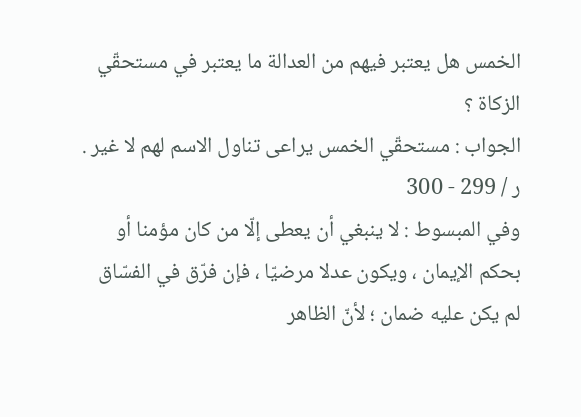الخمس هل يعتبر فيهم من العدالة ما يعتبر في مستحقّي الزكاة ؟
الجواب : مستحقّي الخمس يراعى تناول الاسم لهم لا غير .
ر / 299 - 300
وفي المبسوط : لا ينبغي أن يعطى إلّا من كان مؤمنا أو بحكم الإيمان ، ويكون عدلا مرضيّا ، فإن فرّق في الفسّاق لم يكن عليه ضمان ؛ لأنّ الظاهر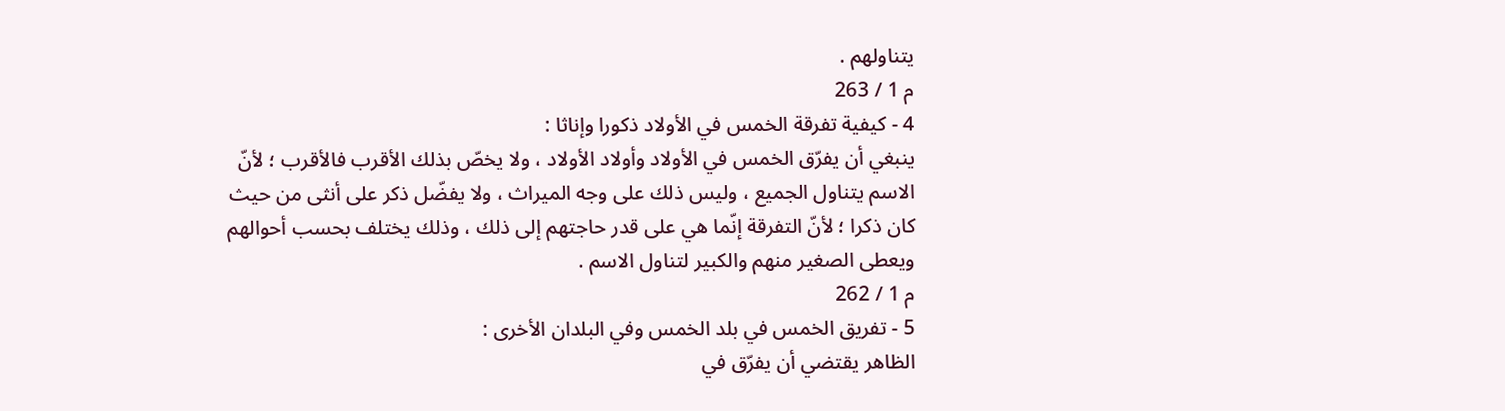يتناولهم .
م 1 / 263
4 - كيفية تفرقة الخمس في الأولاد ذكورا وإناثا :
ينبغي أن يفرّق الخمس في الأولاد وأولاد الأولاد ، ولا يخصّ بذلك الأقرب فالأقرب ؛ لأنّ الاسم يتناول الجميع ، وليس ذلك على وجه الميراث ، ولا يفضّل ذكر على أنثى من حيث كان ذكرا ؛ لأنّ التفرقة إنّما هي على قدر حاجتهم إلى ذلك ، وذلك يختلف بحسب أحوالهم ويعطى الصغير منهم والكبير لتناول الاسم .
م 1 / 262
5 - تفريق الخمس في بلد الخمس وفي البلدان الأخرى :
الظاهر يقتضي أن يفرّق في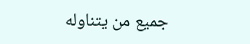جميع من يتناوله